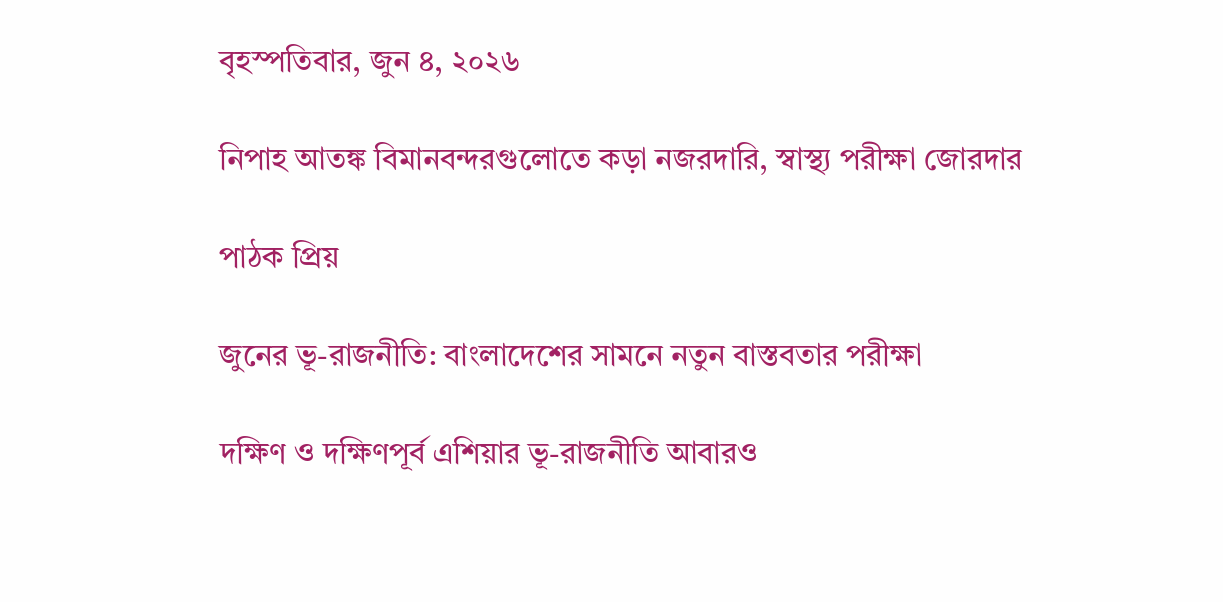বৃহস্পতিবার, জুন ৪, ২০২৬

নিপাহ আতঙ্ক বিমানবন্দরগুলোতে কড়া নজরদারি, স্বাস্থ্য পরীক্ষা জোরদার

পাঠক প্রিয়

জুনের ভূ-রাজনীতি: বাংলাদেশের সামনে নতুন বাস্তবতার পরীক্ষা

দক্ষিণ ও দক্ষিণপূর্ব এশিয়ার ভূ-রাজনীতি আবারও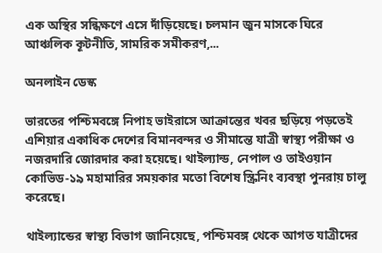এক অস্থির সন্ধিক্ষণে এসে দাঁড়িয়েছে। চলমান জুন মাসকে ঘিরে আঞ্চলিক কূটনীতি, সামরিক সমীকরণ,...

অনলাইন ডেস্ক

ভারতের পশ্চিমবঙ্গে নিপাহ ভাইরাসে আক্রান্তের খবর ছড়িয়ে পড়তেই এশিয়ার একাধিক দেশের বিমানবন্দর ও সীমান্তে যাত্রী স্বাস্থ্য পরীক্ষা ও নজরদারি জোরদার করা হয়েছে। থাইল্যান্ড, নেপাল ও তাইওয়ান কোভিড-১৯ মহামারির সময়কার মতো বিশেষ স্ক্রিনিং ব্যবস্থা পুনরায় চালু করেছে।

থাইল্যান্ডের স্বাস্থ্য বিভাগ জানিয়েছে, পশ্চিমবঙ্গ থেকে আগত যাত্রীদের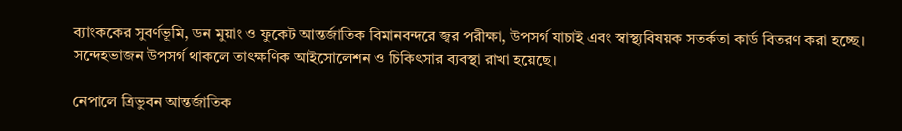ব্যাংককের সুবর্ণভূমি, ডন মুয়াং ও ফুকেট আন্তর্জাতিক বিমানবন্দরে জ্বর পরীক্ষা, উপসর্গ যাচাই এবং স্বাস্থ্যবিষয়ক সতর্কতা কার্ড বিতরণ করা হচ্ছে। সন্দেহভাজন উপসর্গ থাকলে তাৎক্ষণিক আইসোলেশন ও চিকিৎসার ব্যবস্থা রাখা হয়েছে।

নেপালে ত্রিভুবন আন্তর্জাতিক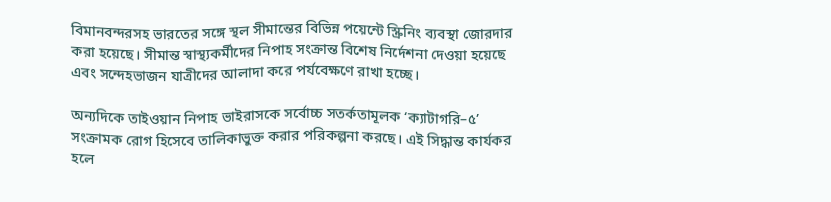বিমানবন্দরসহ ভারতের সঙ্গে স্থল সীমান্তের বিভিন্ন পয়েন্টে স্ক্রিনিং ব্যবস্থা জোরদার করা হয়েছে। সীমান্ত স্বাস্থ্যকর্মীদের নিপাহ সংক্রান্ত বিশেষ নির্দেশনা দেওয়া হয়েছে এবং সন্দেহভাজন যাত্রীদের আলাদা করে পর্যবেক্ষণে রাখা হচ্ছে।

অন্যদিকে তাইওয়ান নিপাহ ভাইরাসকে সর্বোচ্চ সতর্কতামূলক ‘ক্যাটাগরি–৫’ সংক্রামক রোগ হিসেবে তালিকাভুক্ত করার পরিকল্পনা করছে। এই সিদ্ধান্ত কার্যকর হলে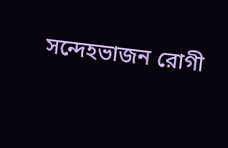সন্দেহভাজন রোগী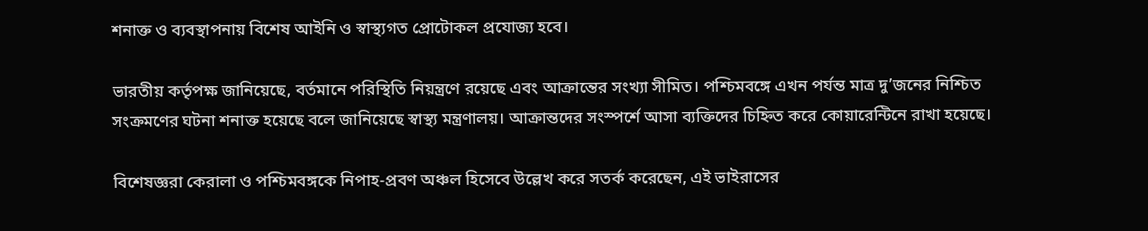শনাক্ত ও ব্যবস্থাপনায় বিশেষ আইনি ও স্বাস্থ্যগত প্রোটোকল প্রযোজ্য হবে।

ভারতীয় কর্তৃপক্ষ জানিয়েছে, বর্তমানে পরিস্থিতি নিয়ন্ত্রণে রয়েছে এবং আক্রান্তের সংখ্যা সীমিত। পশ্চিমবঙ্গে এখন পর্যন্ত মাত্র দু’জনের নিশ্চিত সংক্রমণের ঘটনা শনাক্ত হয়েছে বলে জানিয়েছে স্বাস্থ্য মন্ত্রণালয়। আক্রান্তদের সংস্পর্শে আসা ব্যক্তিদের চিহ্নিত করে কোয়ারেন্টিনে রাখা হয়েছে।

বিশেষজ্ঞরা কেরালা ও পশ্চিমবঙ্গকে নিপাহ-প্রবণ অঞ্চল হিসেবে উল্লেখ করে সতর্ক করেছেন, এই ভাইরাসের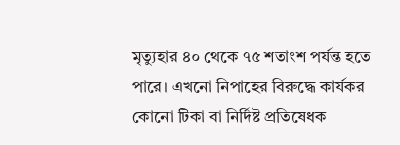মৃত্যুহার ৪০ থেকে ৭৫ শতাংশ পর্যন্ত হতে পারে। এখনো নিপাহের বিরুদ্ধে কার্যকর কোনো টিকা বা নির্দিষ্ট প্রতিষেধক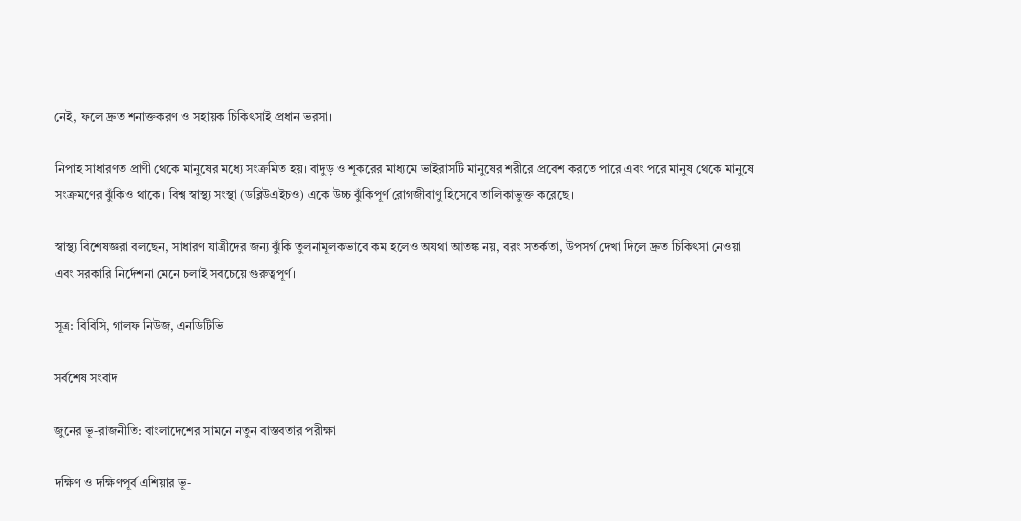নেই, ফলে দ্রুত শনাক্তকরণ ও সহায়ক চিকিৎসাই প্রধান ভরসা।

নিপাহ সাধারণত প্রাণী থেকে মানুষের মধ্যে সংক্রমিত হয়। বাদুড় ও শূকরের মাধ্যমে ভাইরাসটি মানুষের শরীরে প্রবেশ করতে পারে এবং পরে মানুষ থেকে মানুষে সংক্রমণের ঝুঁকিও থাকে। বিশ্ব স্বাস্থ্য সংস্থা (ডব্লিউএইচও) একে উচ্চ ঝুঁকিপূর্ণ রোগজীবাণু হিসেবে তালিকাভুক্ত করেছে।

স্বাস্থ্য বিশেষজ্ঞরা বলছেন, সাধারণ যাত্রীদের জন্য ঝুঁকি তুলনামূলকভাবে কম হলেও অযথা আতঙ্ক নয়, বরং সতর্কতা, উপসর্গ দেখা দিলে দ্রুত চিকিৎসা নেওয়া এবং সরকারি নির্দেশনা মেনে চলাই সবচেয়ে গুরুত্বপূর্ণ।

সূত্র: বিবিসি, গালফ নিউজ, এনডিটিভি

সর্বশেষ সংবাদ

জুনের ভূ-রাজনীতি: বাংলাদেশের সামনে নতুন বাস্তবতার পরীক্ষা

দক্ষিণ ও দক্ষিণপূর্ব এশিয়ার ভূ-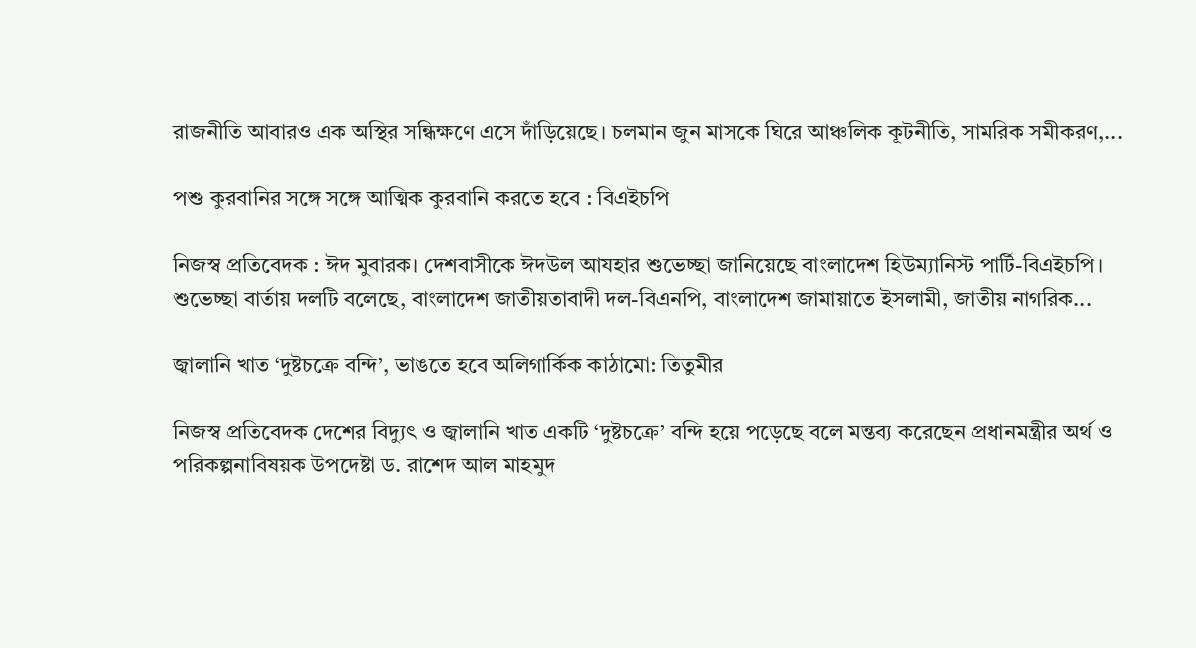রাজনীতি আবারও এক অস্থির সন্ধিক্ষণে এসে দাঁড়িয়েছে। চলমান জুন মাসকে ঘিরে আঞ্চলিক কূটনীতি, সামরিক সমীকরণ,...

পশু কুরবানির সঙ্গে সঙ্গে আত্মিক কুরবানি করতে হবে : বিএইচপি

নিজস্ব প্রতিবেদক : ঈদ মুবারক। দেশবাসীকে ঈদউল আযহার শুভেচ্ছা জানিয়েছে বাংলাদেশ হিউম্যানিস্ট পার্টি-বিএইচপি। শুভেচ্ছা বার্তায় দলটি বলেছে, বাংলাদেশ জাতীয়তাবাদী দল-বিএনপি, বাংলাদেশ জামায়াতে ইসলামী, জাতীয় নাগরিক...

জ্বালানি খাত ‘দুষ্টচক্রে বন্দি’, ভাঙতে হবে অলিগার্কিক কাঠামো: তিতুমীর

নিজস্ব প্রতিবেদক দেশের বিদ্যুৎ ও জ্বালানি খাত একটি ‘দুষ্টচক্রে’ বন্দি হয়ে পড়েছে বলে মন্তব্য করেছেন প্রধানমন্ত্রীর অর্থ ও পরিকল্পনাবিষয়ক উপদেষ্টা ড. রাশেদ আল মাহমুদ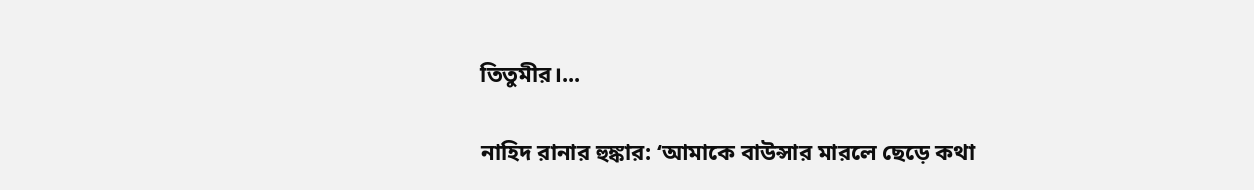তিতুমীর।...

নাহিদ রানার হুঙ্কার: ‘আমাকে বাউন্সার মারলে ছেড়ে কথা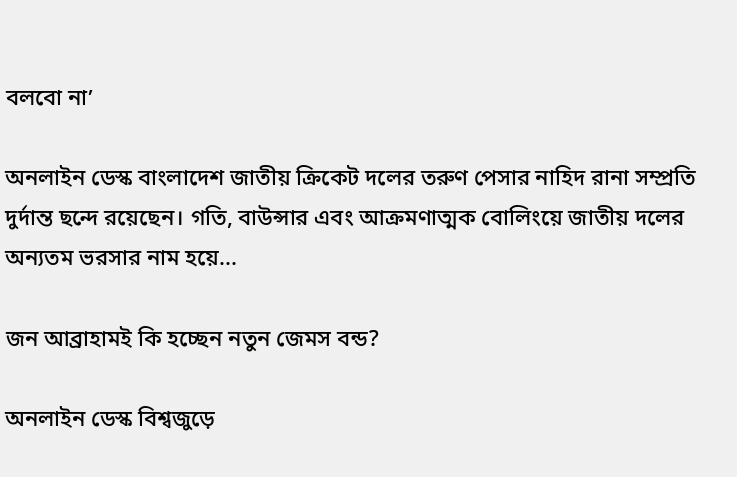বলবো না’

অনলাইন ডেস্ক বাংলাদেশ জাতীয় ক্রিকেট দলের তরুণ পেসার নাহিদ রানা সম্প্রতি দুর্দান্ত ছন্দে রয়েছেন। গতি, বাউন্সার এবং আক্রমণাত্মক বোলিংয়ে জাতীয় দলের অন্যতম ভরসার নাম হয়ে...

জন আব্রাহামই কি হচ্ছেন নতুন জেমস বন্ড?

অনলাইন ডেস্ক বিশ্বজুড়ে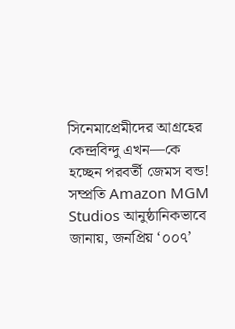সিনেমাপ্রেমীদের আগ্রহের কেন্দ্রবিন্দু এখন—কে হচ্ছেন পরবর্তী জেমস বন্ড! সম্প্রতি Amazon MGM Studios আনুষ্ঠানিকভাবে জানায়, জনপ্রিয় ‘০০৭’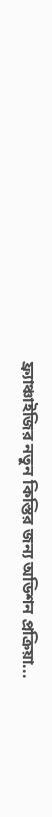ফ্র্যাঞ্চাইজির নতুন কিস্তির জন্য অডিশন প্রক্রিয়া...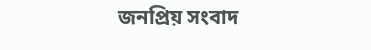জনপ্রিয় সংবাদ